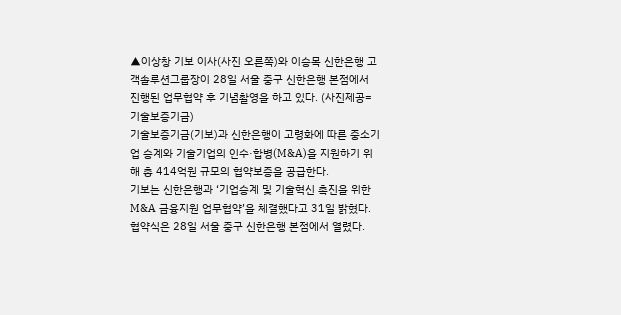▲이상창 기보 이사(사진 오른쪽)와 이승목 신한은행 고객솔루션그룹장이 28일 서울 중구 신한은행 본점에서 진행된 업무협약 후 기념촬영을 하고 있다. (사진제공=기술보증기금)
기술보증기금(기보)과 신한은행이 고령화에 따른 중소기업 승계와 기술기업의 인수·합병(M&A)을 지원하기 위해 총 414억원 규모의 협약보증을 공급한다.
기보는 신한은행과 ‘기업승계 및 기술혁신 촉진을 위한 M&A 금융지원 업무협약’을 체결했다고 31일 밝혔다. 협약식은 28일 서울 중구 신한은행 본점에서 열렸다.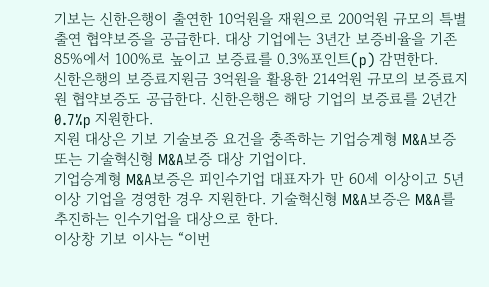기보는 신한은행이 출연한 10억원을 재원으로 200억원 규모의 특별출연 협약보증을 공급한다. 대상 기업에는 3년간 보증비율을 기존 85%에서 100%로 높이고 보증료를 0.3%포인트(p) 감면한다.
신한은행의 보증료지원금 3억원을 활용한 214억원 규모의 보증료지원 협약보증도 공급한다. 신한은행은 해당 기업의 보증료를 2년간 0.7%p 지원한다.
지원 대상은 기보 기술보증 요건을 충족하는 기업승계형 M&A보증 또는 기술혁신형 M&A보증 대상 기업이다.
기업승계형 M&A보증은 피인수기업 대표자가 만 60세 이상이고 5년 이상 기업을 경영한 경우 지원한다. 기술혁신형 M&A보증은 M&A를 추진하는 인수기업을 대상으로 한다.
이상창 기보 이사는 “이번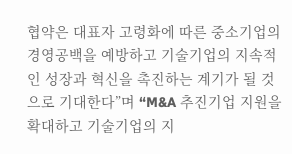협약은 대표자 고령화에 따른 중소기업의 경영공백을 예방하고 기술기업의 지속적인 성장과 혁신을 촉진하는 계기가 될 것으로 기대한다”며 “M&A 추진기업 지원을 확대하고 기술기업의 지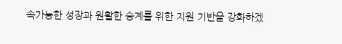속가능한 성장과 원활한 승계를 위한 지원 기반을 강화하겠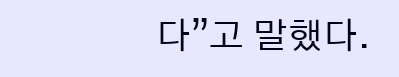다”고 말했다.